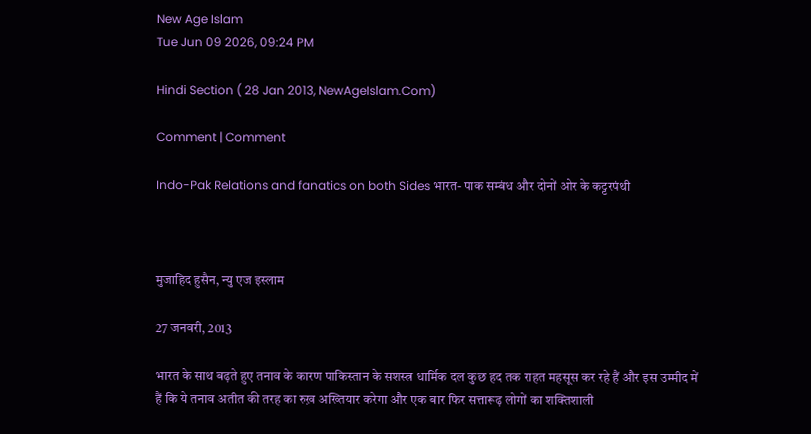New Age Islam
Tue Jun 09 2026, 09:24 PM

Hindi Section ( 28 Jan 2013, NewAgeIslam.Com)

Comment | Comment

Indo-Pak Relations and fanatics on both Sides भारत- पाक सम्बंध और दोनों ओर के कट्टरपंथी



मुजाहिद हुसैन, न्यु एज इस्लाम

27 जनवरी, 2013

भारत के साथ बढ़ते हुए तनाव के कारण पाकिस्तान के सशस्त्र धार्मिक दल कुछ हद तक राहत महसूस कर रहे हैं और इस उम्मीद में हैं कि ये तनाव अतीत की तरह का रुख़ अख्तियार करेगा और एक बार फिर सत्तारूढ़ लोगों का शक्तिशाली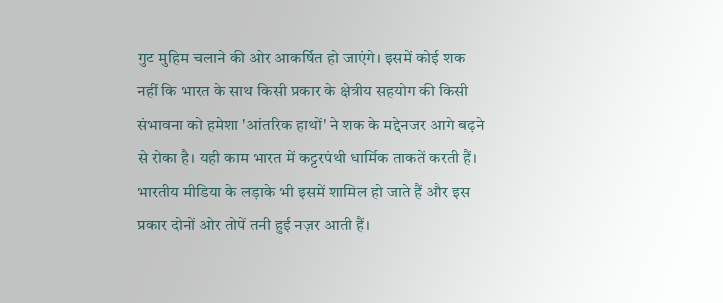गुट मुहिम चलाने की ओर आकर्षित हो जाएंगे। इसमें कोई शक नहीं कि भारत के साथ किसी प्रकार के क्षेत्रीय सहयोग की किसी संभावना को हमेशा 'आंतरिक हाथों' ने शक के मद्देनजर आगे बढ़ने से रोका है। यही काम भारत में कट्टरपंथी धार्मिक ताकतें करती हैं। भारतीय मीडिया के लड़ाके भी इसमें शामिल हो जाते हैं और इस प्रकार दोनों ओर तोपें तनी हुई नज़र आती हैं।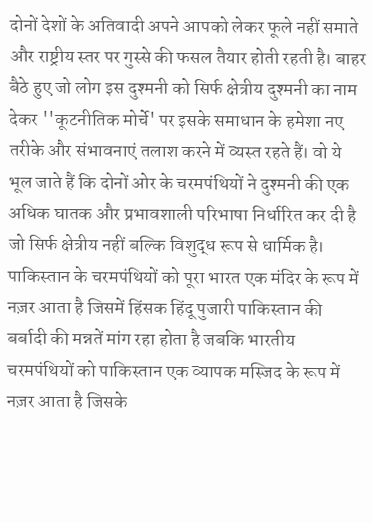दोनों देशों के अतिवादी अपने आपको लेकर फूले नहीं समाते और राष्ट्रीय स्तर पर गुस्से की फसल तैयार होती रहती है। बाहर बैठे हुए जो लोग इस दुश्मनी को सिर्फ क्षेत्रीय दुश्मनी का नाम देकर ''कूटनीतिक मोर्चे' पर इसके समाधान के हमेशा नए तरीके और संभावनाएं तलाश करने में व्यस्त रहते हैं। वो ये भूल जाते हैं कि दोनों ओर के चरमपंथियों ने दुश्मनी की एक अधिक घातक और प्रभावशाली परिभाषा निर्धारित कर दी है जो सिर्फ क्षेत्रीय नहीं बल्कि विशुद्ध रूप से धार्मिक है। पाकिस्तान के चरमपंथियों को पूरा भारत एक मंदिर के रूप में नज़र आता है जिसमें हिंसक हिंदू पुजारी पाकिस्तान की बर्बादी की मन्नतें मांग रहा होता है जबकि भारतीय चरमपंथियों को पाकिस्तान एक व्यापक मस्जिद के रूप में नज़र आता है जिसके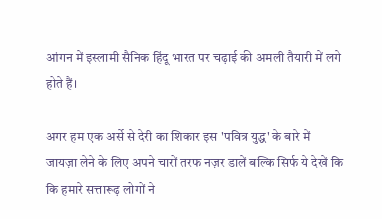आंगन में इस्लामी सैनिक हिंदू भारत पर चढ़ाई की अमली तैयारी में लगे होते हैं।

अगर हम एक अर्से से देरी का शिकार इस 'पवित्र युद्ध' के बारे में जायज़ा लेने के लिए अपने चारों तरफ नज़र डालें बल्कि सिर्फ ये देखें कि कि हमारे सत्तारूढ़ लोगों ने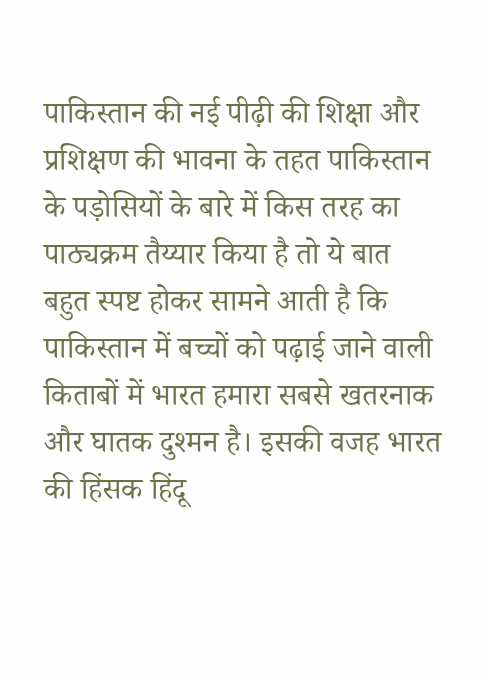पाकिस्तान की नई पीढ़ी की शिक्षा और प्रशिक्षण की भावना के तहत पाकिस्तान के पड़ोसियों के बारे में किस तरह का पाठ्यक्रम तैय्यार किया है तो ये बात बहुत स्पष्ट होकर सामने आती है कि पाकिस्तान में बच्चों को पढ़ाई जाने वाली किताबों में भारत हमारा सबसे खतरनाक और घातक दुश्मन है। इसकी वजह भारत की हिंसक हिंदू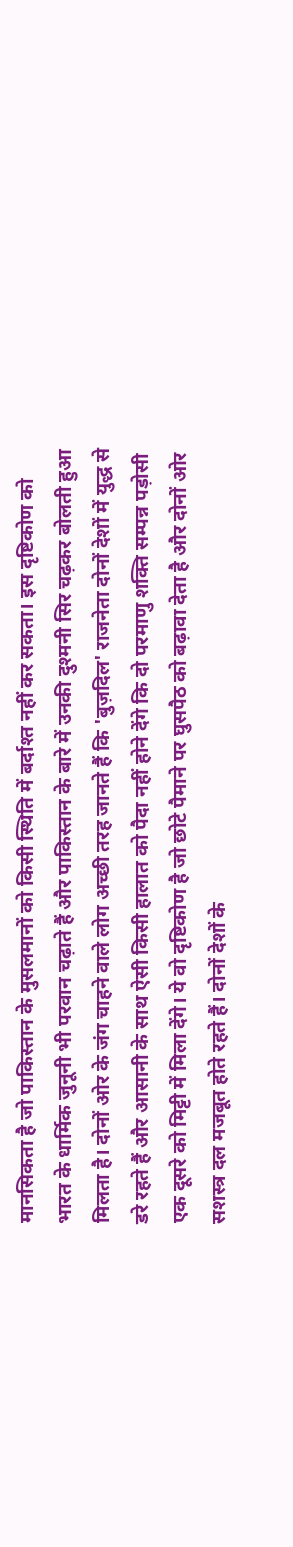मानसिकता है जो पाकिस्तान के मुसलमानों को किसी स्थिति में बर्दाश्त नहीं कर सकता। इस दृष्टिकोण को भारत के धार्मिक जुनूनी भी परवान चढ़ाते हैं और पाकिस्तान के बारे में उनकी दुश्मनी सिर चढ़कर बोलती हुआ मिलता है। दोनों ओर के जंग चाहने वाले लोग अच्छी तरह जानते हैं कि 'बुज़दिल' राजनेता दोनों देशों में युद्ध से डरे रहते हैं और आसानी के साथ ऐसी किसी हालात को पैदा नहीं होने देंगे कि दो परमाणु शक्ति सम्पन्न पड़ोसी एक दूसरे को मिट्टी में मिला देंगे। ये वो दृष्टिकोण है जो छोटे पैमाने पर घुसपैठ को बढ़ावा देता है और दोनों ओर सशस्त्र दल मजबूत होते रहते हैं। दोनों देशों के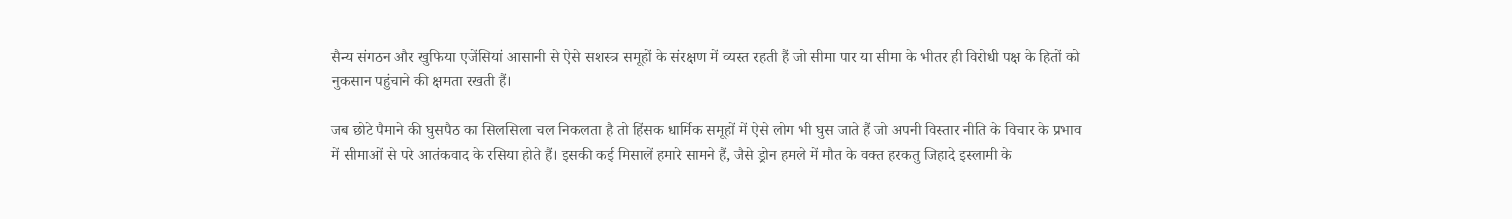सैन्य संगठन और खुफिया एजेंसियां आसानी से ऐसे सशस्त्र समूहों के संरक्षण में व्यस्त रहती हैं जो सीमा पार या सीमा के भीतर ही विरोधी पक्ष के हितों को नुकसान पहुंचाने की क्षमता रखती हैं।

जब छोटे पैमाने की घुसपैठ का सिलसिला चल निकलता है तो हिंसक धार्मिक समूहों में ऐसे लोग भी घुस जाते हैं जो अपनी विस्तार नीति के विचार के प्रभाव में सीमाओं से परे आतंकवाद के रसिया होते हैं। इसकी कई मिसालें हमारे सामने हैं, जैसे ड्रोन हमले में मौत के वक्त हरकतु जिहादे इस्लामी के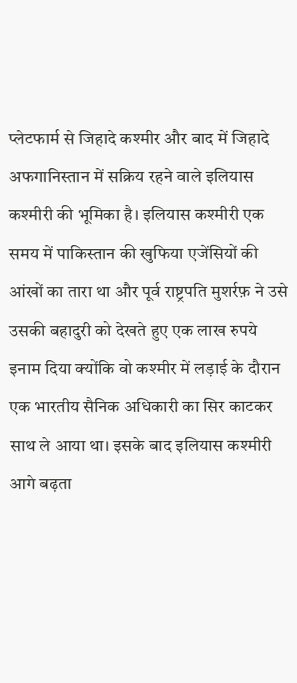प्लेटफार्म से जिहादे कश्मीर और बाद में जिहादे अफगानिस्तान में सक्रिय रहने वाले इलियास कश्मीरी की भूमिका है। इलियास कश्मीरी एक समय में पाकिस्तान की खुफिया एजेंसियों की आंखों का तारा था और पूर्व राष्ट्रपति मुशर्रफ़ ने उसे उसकी बहादुरी को देखते हुए एक लाख रुपये इनाम दिया क्योंकि वो कश्मीर में लड़ाई के दौरान एक भारतीय सैनिक अधिकारी का सिर काटकर साथ ले आया था। इसके बाद इलियास कश्मीरी आगे बढ़ता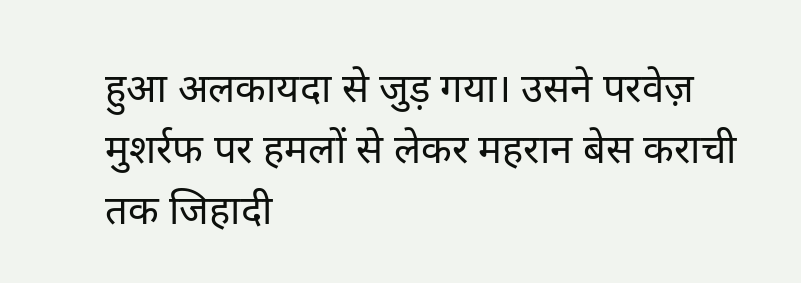हुआ अलकायदा से जुड़ गया। उसने परवेज़ मुशर्रफ पर हमलों से लेकर महरान बेस कराची तक जिहादी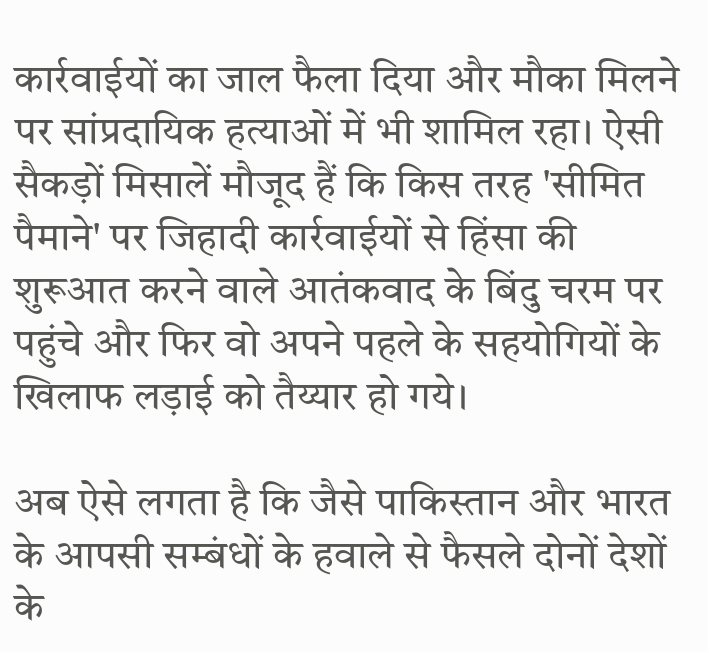कार्रवाईयों का जाल फैला दिया और मौका मिलने पर सांप्रदायिक हत्याओं में भी शामिल रहा। ऐसी सैकड़ों मिसालें मौजूद हैं कि किस तरह 'सीमित पैमाने' पर जिहादी कार्रवाईयों से हिंसा की शुरूआत करने वाले आतंकवाद के बिंदु चरम पर पहुंचे और फिर वो अपने पहले के सहयोगियों के खिलाफ लड़ाई को तैय्यार हो गये।

अब ऐसे लगता है कि जैसे पाकिस्तान और भारत के आपसी सम्बंधों के हवाले से फैसले दोनों देशों के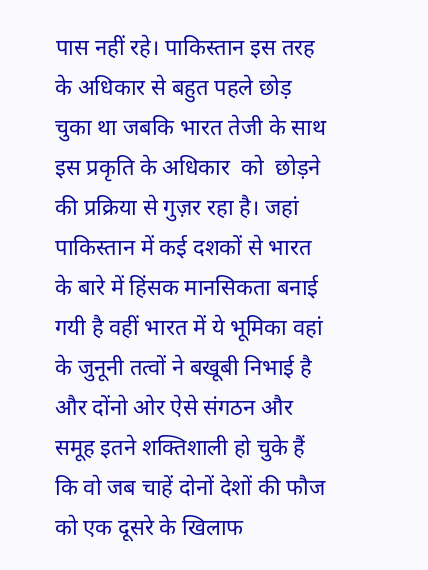पास नहीं रहे। पाकिस्तान इस तरह के अधिकार से बहुत पहले छोड़ चुका था जबकि भारत तेजी के साथ इस प्रकृति के अधिकार  को  छोड़ने की प्रक्रिया से गुज़र रहा है। जहां पाकिस्तान में कई दशकों से भारत के बारे में हिंसक मानसिकता बनाई गयी है वहीं भारत में ये भूमिका वहां के जुनूनी तत्वों ने बखूबी निभाई है और दोंनो ओर ऐसे संगठन और समूह इतने शक्तिशाली हो चुके हैं कि वो जब चाहें दोनों देशों की फौज को एक दूसरे के खिलाफ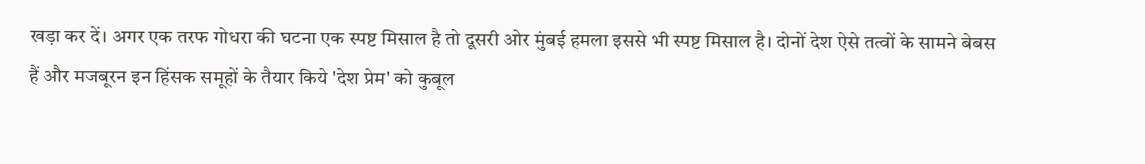खड़ा कर दें। अगर एक तरफ गोधरा की घटना एक स्पष्ट मिसाल है तो दूसरी ओर मुंबई हमला इससे भी स्पष्ट मिसाल है। दोनों देश ऐसे तत्वों के सामने बेबस हैं और मजबूरन इन हिंसक समूहों के तैयार किये 'देश प्रेम' को कुबूल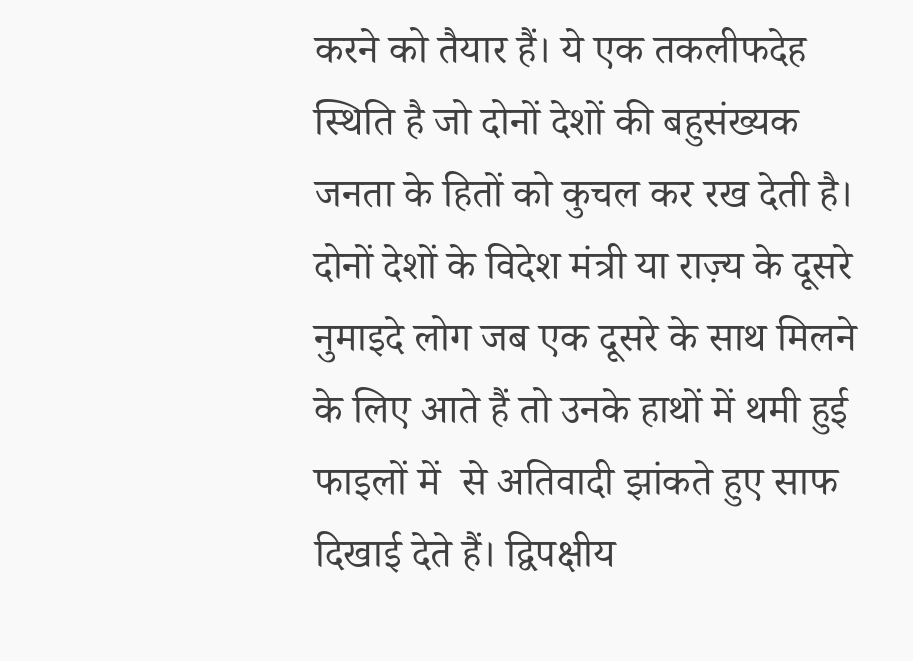करने को तैयार हैं। ये एक तकलीफदेह स्थिति है जो दोनों देशों की बहुसंख्यक जनता के हितों को कुचल कर रख देती है। दोनों देशों के विदेश मंत्री या राज़्य के दूसरे नुमाइदे लोग जब एक दूसरे के साथ मिलने के लिए आते हैं तो उनके हाथों में थमी हुई फाइलों में  से अतिवादी झांकते हुए साफ दिखाई देते हैं। द्विपक्षीय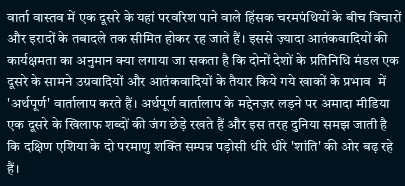वार्ता वास्तव में एक दूसरे के यहां परवरिश पाने वाले हिंसक चरमपंथियों के बीच विचारों और इरादों के तबादले तक सीमित होकर रह जाते हैं। इससे ज़्यादा आतंकवादियों की कार्यक्षमता का अनुमान क्या लगाया जा सकता है कि दोनों देशों के प्रतिनिधि मंडल एक दूसरे के सामने उग्रवादियों और आतंकवादियों के तैयार किये गये खाकों के प्रभाव  में  'अर्थपूर्ण' वार्तालाप करते हैं। अर्थपूर्ण वार्तालाप के मद्देनज़र लड़ने पर अमादा मीडिया एक दूसरे के खिलाफ शब्दों की जंग छेड़े रखते हैं और इस तरह दुनिया समझ जाती है कि दक्षिण एशिया के दो परमाणु शक्ति सम्पन्न पड़ोसी धीरे धीरे 'शांति' की ओर बढ़ रहे हैं।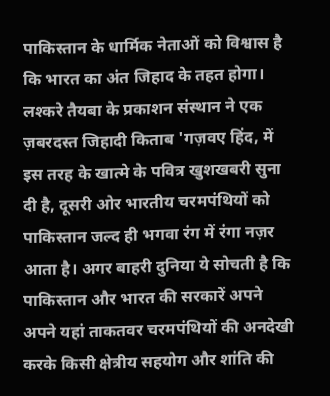पाकिस्तान के धार्मिक नेताओं को विश्वास है कि भारत का अंत जिहाद के तहत होगा। लश्करे तैयबा के प्रकाशन संस्थान ने एक ज़बरदस्त जिहादी किताब 'गज़वए हिंद, में इस तरह के खात्मे के पवित्र खुशखबरी सुना दी है, दूसरी ओर भारतीय चरमपंथियों को पाकिस्तान जल्द ही भगवा रंग में रंगा नज़र आता है। अगर बाहरी दुनिया ये सोचती है कि पाकिस्तान और भारत की सरकारें अपने अपने यहां ताकतवर चरमपंथियों की अनदेखी करके किसी क्षेत्रीय सहयोग और शांति की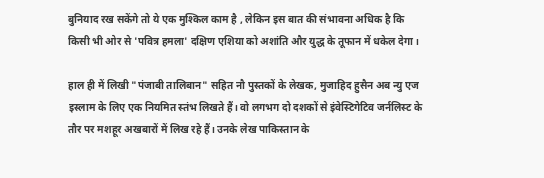बुनियाद रख सकेंगे तो ये एक मुश्किल काम है , लेकिन इस बात की संभावना अधिक है कि किसी भी ओर से 'पवित्र हमला' दक्षिण एशिया को अशांति और युद्ध के तूफान में धकेल देगा।

हाल ही में लिखी "पंजाबी तालिबान" सहित नौ पुस्तकों के लेखक, मुजाहिद हुसैन अब न्यु एज इस्लाम के लिए एक नियमित स्तंभ लिखते हैं। वो लगभग दो दशकों से इंवेस्टिगेटिव जर्नलिस्ट के तौर पर मशहूर अखबारों में लिख रहे हैं। उनके लेख पाकिस्तान के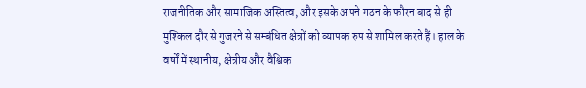राजनीतिक और सामाजिक अस्तित्व, और इसके अपने गठन के फौरन बाद से ही मुश्किल दौर से गुजरने से सम्बंधित क्षेत्रों को व्यापक रुप से शामिल करते हैं। हाल के वर्षों में स्थानीय, क्षेत्रीय और वैश्विक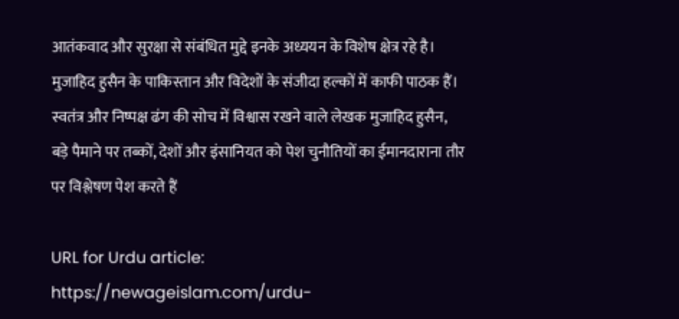आतंकवाद और सुरक्षा से संबंधित मुद्दे इनके अध्ययन के विशेष क्षेत्र रहे है। मुजाहिद हुसैन के पाकिस्तान और विदेशों के संजीदा हल्कों में काफी पाठक हैं। स्वतंत्र और निष्पक्ष ढंग की सोच में विश्वास रखने वाले लेखक मुजाहिद हुसैन, बड़े पैमाने पर तब्कों, देशों और इंसानियत को पेश चुनौतियों का ईमानदाराना तौर पर विश्लेषण पेश करते हैं

URL for Urdu article: https://newageislam.com/urdu-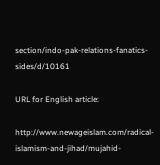section/indo-pak-relations-fanatics-sides/d/10161

URL for English article:

http://www.newageislam.com/radical-islamism-and-jihad/mujahid-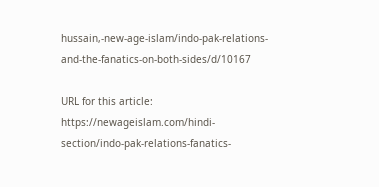hussain,-new-age-islam/indo-pak-relations-and-the-fanatics-on-both-sides/d/10167

URL for this article: https://newageislam.com/hindi-section/indo-pak-relations-fanatics-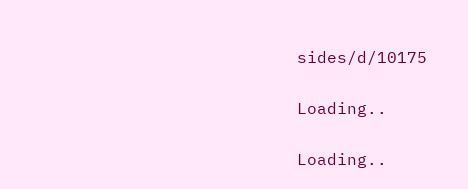sides/d/10175

Loading..

Loading..